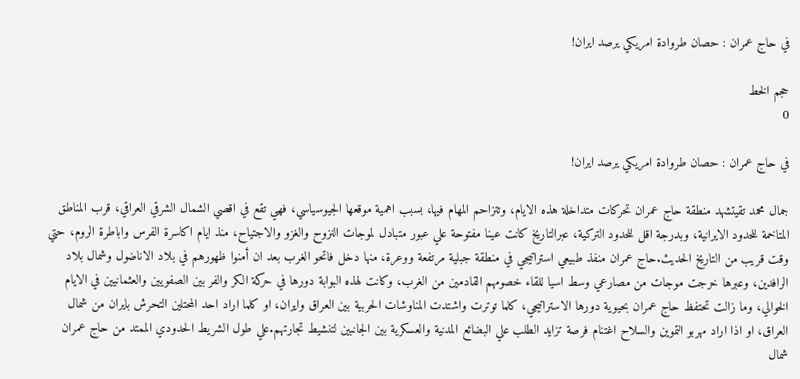في حاج عمران : حصان طروادة امريكي يرصد ايران!

حجم الخط
0

في حاج عمران : حصان طروادة امريكي يرصد ايران!

جمال محمد تقيتشهد منطقة حاج عمران تحركات متداخلة هذه الايام، وتتزاحم المهام فيها، بسبب اهمية موقعها الجيوسياسي، فهي تقع في اقصي الشمال الشرقي العراقي، قرب المناطق المتاخمة للحدود الايرانية، وبدرجة اقل للحدود التركية، عبرالتاريخ كانت عينا مفتوحة علي عبور متبادل لموجات النزوح والغزو والاجتياح، منذ ايام اكاسرة الفرس واباطرة الروم، حتي وقت قريب من التاريخ الحديث.حاج عمران منفذ طبيعي استراتيجي في منطقة جبلية مرتفعة ووعرة، منها دخل فاتحو الغرب بعد ان أمنوا ظهورهم في بلاد الاناضول وشمال بلاد الرافدين، وعبرها خرجت موجات من مصارعي وسط اسيا للقاء خصومهم القادمين من الغرب، وكانت لهذه البوابة دورها في حركة الكر والفر بين الصفويين والعثمانيين في الايام الخوالي، وما زالت تحتفظ حاج عمران بحيوية دورها الاستراتيجي، كلما توترت واشتدت المناوشات الحربية بين العراق وايران، او كلما اراد احد المحتلين التحرش بايران من شمال العراق، او اذا اراد مهربو التموين والسلاح اغتنام فرصة تزايد الطلب علي البضائع المدنية والعسكرية بين الجانبين لتنشيط تجارتهم.علي طول الشريط الحدودي الممتد من حاج عمران شمال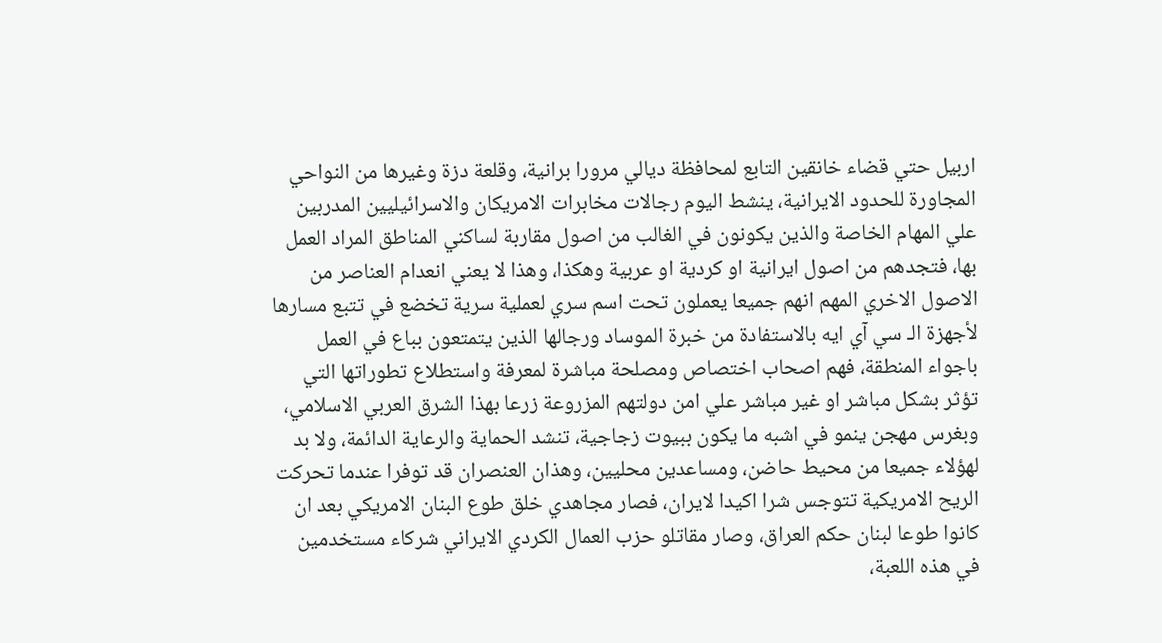اربيل حتي قضاء خانقين التابع لمحافظة ديالي مرورا برانية، وقلعة دزة وغيرها من النواحي المجاورة للحدود الايرانية، ينشط اليوم رجالات مخابرات الامريكان والاسرائيليين المدربين علي المهام الخاصة والذين يكونون في الغالب من اصول مقاربة لساكني المناطق المراد العمل بها، فتجدهم من اصول ايرانية او كردية او عربية وهكذا، وهذا لا يعني انعدام العناصر من الاصول الاخري المهم انهم جميعا يعملون تحت اسم سري لعملية سرية تخضع في تتبع مسارها لأجهزة الـ سي آي ايه بالاستفادة من خبرة الموساد ورجالها الذين يتمتعون بباع في العمل باجواء المنطقة، فهم اصحاب اختصاص ومصلحة مباشرة لمعرفة واستطلاع تطوراتها التي تؤثر بشكل مباشر او غير مباشر علي امن دولتهم المزروعة زرعا بهذا الشرق العربي الاسلامي، وبغرس مهجن ينمو في اشبه ما يكون ببيوت زجاجية، تنشد الحماية والرعاية الدائمة، ولا بد لهؤلاء جميعا من محيط حاضن، ومساعدين محليين، وهذان العنصران قد توفرا عندما تحركت الريح الامريكية تتوجس شرا اكيدا لايران، فصار مجاهدي خلق طوع البنان الامريكي بعد ان كانوا طوعا لبنان حكم العراق، وصار مقاتلو حزب العمال الكردي الايراني شركاء مستخدمين في هذه اللعبة،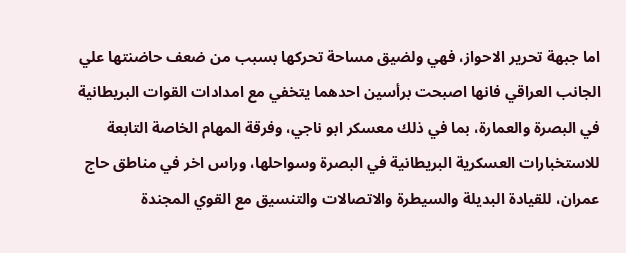اما جبهة تحرير الاحواز، فهي ولضيق مساحة تحركها بسبب من ضعف حاضنتها علي الجانب العراقي فانها اصبحت برأسين احدهما يتخفي مع امدادات القوات البريطانية في البصرة والعمارة، بما في ذلك معسكر ابو ناجي، وفرقة المهام الخاصة التابعة للاستخبارات العسكرية البريطانية في البصرة وسواحلها، وراس اخر في مناطق حاج عمران، للقيادة البديلة والسيطرة والاتصالات والتنسيق مع القوي المجندة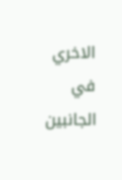الاخري في الجانبين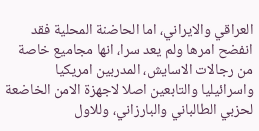العراقي والايراني، اما الحاضنة المحلية فقد انفضح امرها ولم يعد سرا، انها مجاميع خاصة من رجالات الاسايش، المدربين امريكيا واسرائيليا والتابعين اصلا لاجهزة الامن الخاضعة لحزبي الطالباني والبارزاني، وللاول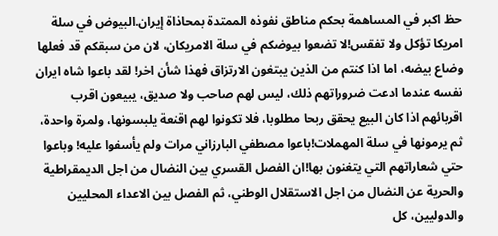حظ اكبر في المساهمة بحكم مناطق نفوذه الممتدة بمحاذاة إيران.البيوض في سلة امريكا تؤكل ولا تفقس!لا تضعوا بيوضكم في سلة الامريكان، لان من سبقكم قد فعلها وضاع بيضه، اما اذا كنتم من الذين يبتغون الارتزاق فهذا شأن اخر! لقد باعوا شاه ايران نفسه عندما ادعت ضروراتهم ذلك، ليس لهم صاحب ولا صديق، يبيعون اقرب اقربائهم اذا كان البيع يحقق ربحا مطلوبا، فلا تكونوا لهم اقنعة يلبسونها، ولمرة واحدة، ثم يرمونها في سلة المهملات!باعوا مصطفي البارزاني مرات ولم يأسفوا عليه! وباعوا حتي شعاراتهم التي يتغنون بها!ان الفصل القسري بين النضال من اجل الديمقراطية والحرية عن النضال من اجل الاستقلال الوطني، ثم الفصل بين الاعداء المحليين والدوليين، كل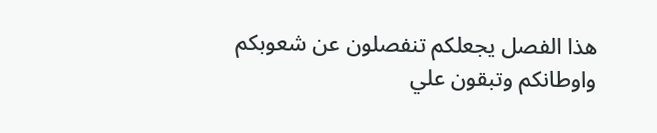هذا الفصل يجعلكم تنفصلون عن شعوبكم واوطانكم وتبقون علي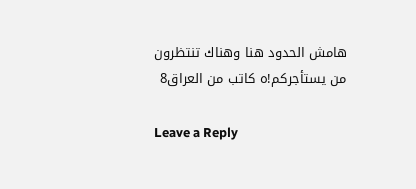هامش الحدود هنا وهناك تنتظرون من يستأجركم!ہ كاتب من العراق8

Leave a Reply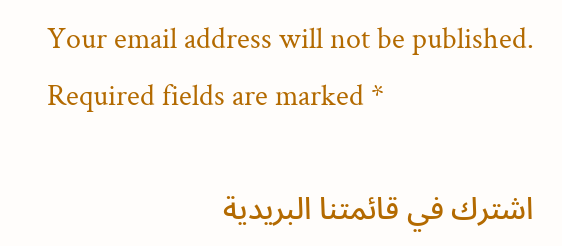Your email address will not be published. Required fields are marked *

اشترك في قائمتنا البريدية